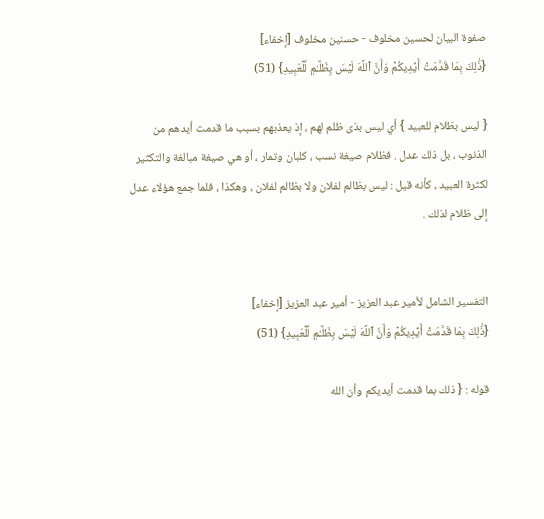صفوة البيان لحسين مخلوف - حسنين مخلوف [إخفاء]
{ذَٰلِكَ بِمَا قَدَّمَتۡ أَيۡدِيكُمۡ وَأَنَّ ٱللَّهَ لَيۡسَ بِظَلَّـٰمٖ لِّلۡعَبِيدِ} (51)

{ ليس بظلام للعبيد } أي ليس بذى ظلم لهم ، إذ يعذبهم بسبب ما قدمت أيدهم من الذنوب ، بل ذلك عدل . فظلام صيغة نسب ، كلبان وتمار ، أو هي صيغة مبالغة والتكثير لكثرة العبيد ، كأنه قيل : ليس بظالم لفلان ولا بظالم لفلان ، وهكذا ، فلما جمع هؤلاء عدل إلى ظلام لذلك .


التفسير الشامل لأمير عبد العزيز - أمير عبد العزيز [إخفاء]
{ذَٰلِكَ بِمَا قَدَّمَتۡ أَيۡدِيكُمۡ وَأَنَّ ٱللَّهَ لَيۡسَ بِظَلَّـٰمٖ لِّلۡعَبِيدِ} (51)

قوله : { ذلك بما قدمت أيديكم وأن الله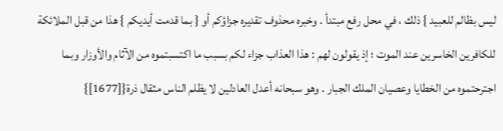ليس بظالم للعبيد } ذلك ، في محل رفع مبتدأ . وخبره محذوف تقديره جزاؤكم أو { بما قدمت أيديكم } هذا من قبل الملائكة للكافرين الخاسرين عند الموت ؛ إذ يقولون لهم : هذا العذاب جزاء لكم بسبب ما اكتسبتموه من الآثام والأوزار وبما اجترحتموه من الخطايا وعصيان الملك الجبار . وهو سبحانه أعدل العادلين لا يظلم الناس مثقال ذرة{[1677]}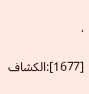.


[1677]:الكشاف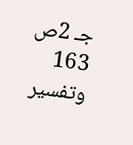جـ 2ص 163 وتفسير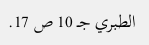الطبري جـ 10 ص 17.